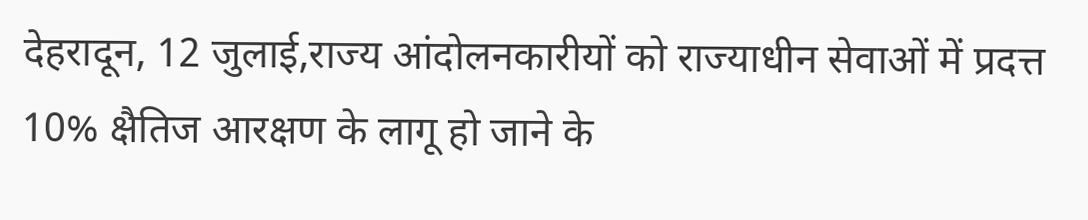देहरादून, 12 जुलाई,राज्य आंदोलनकारीयों को राज्याधीन सेवाओं में प्रदत्त 10% क्षैतिज आरक्षण के लागू हो जाने के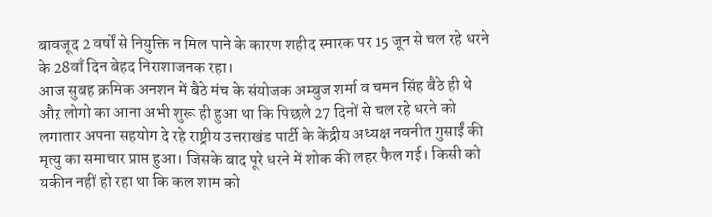बावजूद 2 वर्षों से नियुक्ति न मिल पाने के कारण शहीद स्मारक पर 15 जून से चल रहे धरने के 28वाँ दिन बेहद निराशाजनक रहा।
आज सुबह क्रमिक अनशन में बैठे मंच के संयोजक अम्बुज शर्मा व चमन सिंह बैठे ही थे औऱ लोगो का आना अभी शुरू ही हुआ था कि पिछले 27 दिनों से चल रहे धरने को लगातार अपना सहयोग दे रहे राष्ट्रीय उत्तराखंड पार्टी के केंद्रीय अध्यक्ष नवनीत गुसाईं की मृत्यु का समाचार प्राप्त हुआ। जिसके बाद पूरे धरने में शोक की लहर फैल गई। किसी को यकीन नहीं हो रहा था कि कल शाम को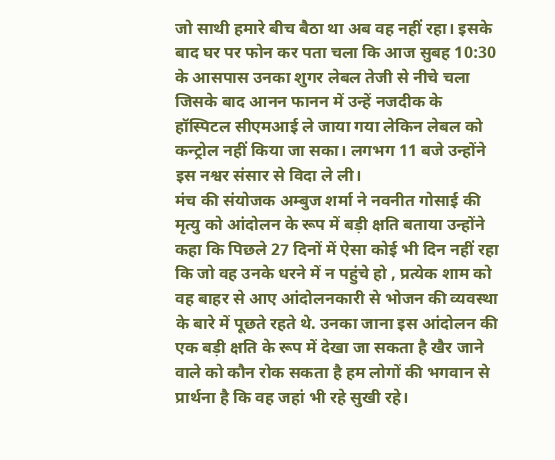जो साथी हमारे बीच बैठा था अब वह नहीं रहा। इसके बाद घर पर फोन कर पता चला कि आज सुबह 10:30 के आसपास उनका शुगर लेबल तेजी से नीचे चला जिसके बाद आनन फानन में उन्हें नजदीक के हॉस्पिटल सीएमआई ले जाया गया लेकिन लेबल को कन्ट्रोल नहीं किया जा सका। लगभग 11 बजे उन्होंने इस नश्वर संसार से विदा ले ली।
मंच की संयोजक अम्बुज शर्मा ने नवनीत गोसाई की मृत्यु को आंदोलन के रूप में बड़ी क्षति बताया उन्होंने कहा कि पिछले 27 दिनों में ऐसा कोई भी दिन नहीं रहा कि जो वह उनके धरने में न पहुंचे हो , प्रत्येक शाम को वह बाहर से आए आंदोलनकारी से भोजन की व्यवस्था के बारे में पूछते रहते थे. उनका जाना इस आंदोलन की एक बड़ी क्षति के रूप में देखा जा सकता है खैर जाने वाले को कौन रोक सकता है हम लोगों की भगवान से प्रार्थना है कि वह जहां भी रहे सुखी रहे।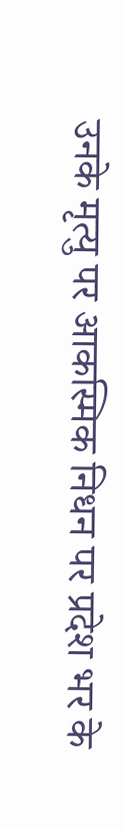उनके मृत्यु पर आकस्मिक निधन पर प्रदेश भर के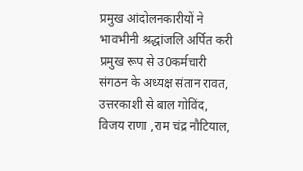प्रमुख आंदोलनकारीयों ने भावभीनी श्रद्धांजलि अर्पित करी प्रमुख रूप से उ0कर्मचारी संगठन के अध्यक्ष संतान रावत, उत्तरकाशी से बाल गोविंद, विजय राणा ,राम चंद्र नौटियाल,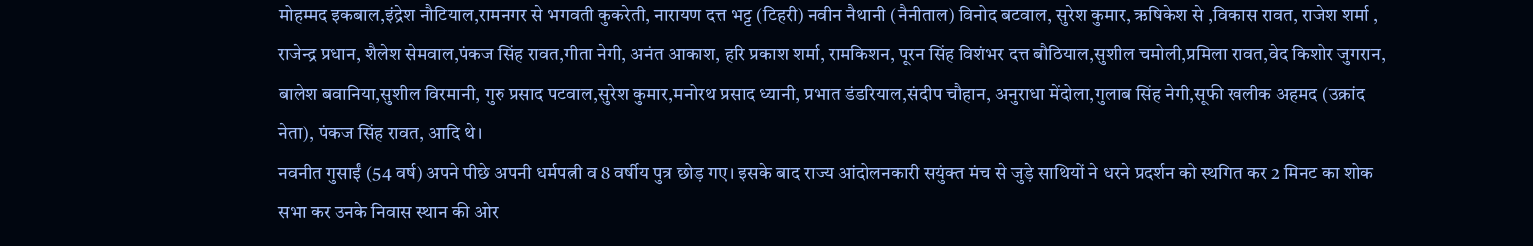मोहम्मद इकबाल,इंद्रेश नौटियाल,रामनगर से भगवती कुकरेती, नारायण दत्त भट्ट (टिहरी) नवीन नैथानी (नैनीताल) विनोद बटवाल, सुरेश कुमार, ऋषिकेश से ,विकास रावत, राजेश शर्मा , राजेन्द्र प्रधान, शैलेश सेमवाल,पंकज सिंह रावत,गीता नेगी, अनंत आकाश, हरि प्रकाश शर्मा, रामकिशन, पूरन सिंह विशंभर दत्त बौठियाल,सुशील चमोली,प्रमिला रावत,वेद किशोर जुगरान, बालेश बवानिया,सुशील विरमानी, गुरु प्रसाद पटवाल,सुरेश कुमार,मनोरथ प्रसाद ध्यानी, प्रभात डंडरियाल,संदीप चौहान, अनुराधा मेंदोला,गुलाब सिंह नेगी,सूफी खलीक अहमद (उक्रांद नेता), पंकज सिंह रावत, आदि थे।
नवनीत गुसाईं (54 वर्ष) अपने पीछे अपनी धर्मपत्नी व 8 वर्षीय पुत्र छोड़ गए। इसके बाद राज्य आंदोलनकारी सयुंक्त मंच से जुड़े साथियों ने धरने प्रदर्शन को स्थगित कर 2 मिनट का शोक सभा कर उनके निवास स्थान की ओर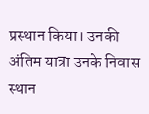प्रस्थान किया। उनकी अंतिम यात्रा उनके निवास स्थान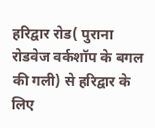हरिद्वार रोड( पुराना रोडवेज वर्कशॉप के बगल की गली) से हरिद्वार के लिए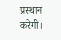प्रस्थान करेगी।